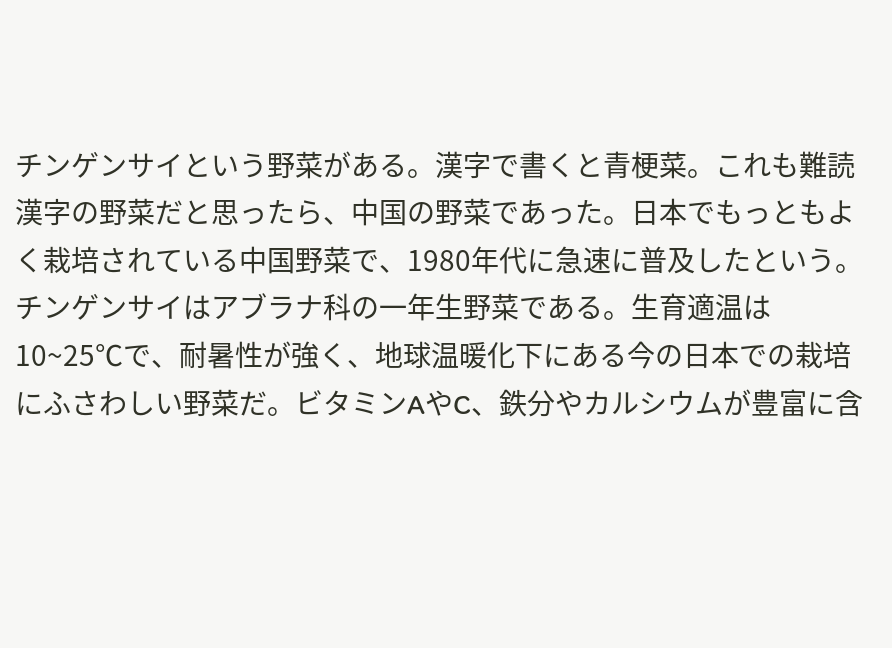チンゲンサイという野菜がある。漢字で書くと青梗菜。これも難読漢字の野菜だと思ったら、中国の野菜であった。日本でもっともよく栽培されている中国野菜で、1980年代に急速に普及したという。
チンゲンサイはアブラナ科の一年生野菜である。生育適温は10~25℃で、耐暑性が強く、地球温暖化下にある今の日本での栽培にふさわしい野菜だ。ビタミンAやC、鉄分やカルシウムが豊富に含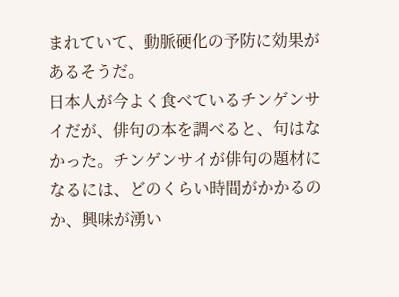まれていて、動脈硬化の予防に効果があるそうだ。
日本人が今よく食べているチンゲンサイだが、俳句の本を調べると、句はなかった。チンゲンサイが俳句の題材になるには、どのくらい時間がかかるのか、興味が湧い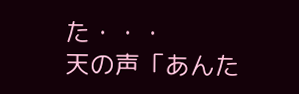た・・・
天の声「あんた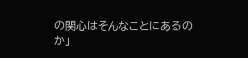の関心はそんなことにあるのか」